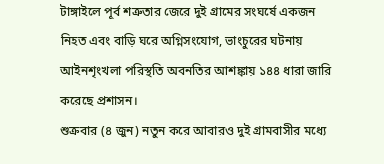টাঙ্গাইলে পূর্ব শত্রুতার জেরে দুই গ্রামের সংঘর্ষে একজন নিহত এবং বাড়ি ঘরে অগ্নিসংযোগ, ভাংচুরের ঘটনায় আইনশৃংখলা পরিস্থতি অবনতির আশঙ্কায় ১৪৪ ধারা জারি করেছে প্রশাসন।
শুক্রবার (৪ জুন) নতুন করে আবারও দুই গ্রামবাসীর মধ্যে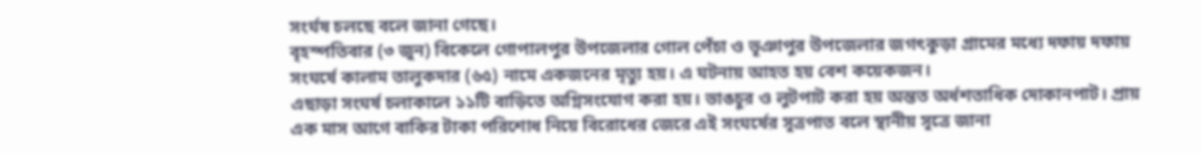সংর্ঘষ চলছে বলে জানা গেছে।
বৃহস্পতিবার (৩ জুন) বিকেলে গোপালপুর উপজেলার গোল পেঁচা ও ভূঞাপুর উপজেলার জগৎকুড়া গ্রামের মধ্যে দফায় দফায় সংঘর্ষে কালাম তালুকদার (৬৫) নামে একজনের মৃত্যু হয়। এ ঘটনায় আহত হয় বেশ কয়েকজন।
এছাড়া সংঘর্ষ চলাকালে ১১টি বাড়িতে অগ্নিসংযোগ করা হয়। ভাঙচুর ও লুটপাট করা হয় অন্তত অর্ধশতাধিক দোকানপাট। প্রায় এক মাস আগে বাকির টাকা পরিশোধ নিয়ে বিরোধের জেরে এই সংঘর্ষের সূত্রপাত বলে স্থানীয় সূত্রে জানা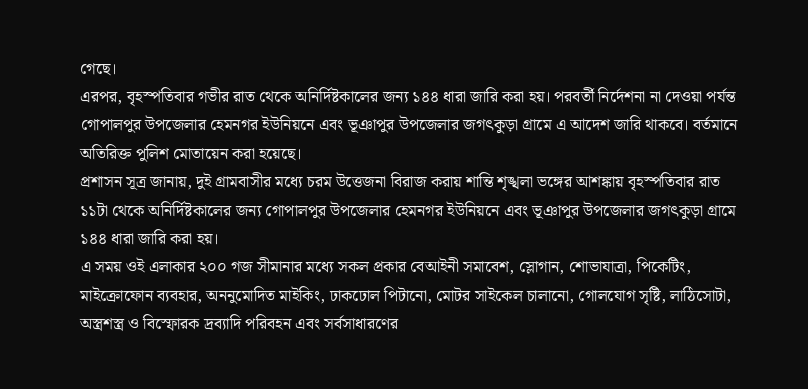গেছে।
এরপর, বৃহস্পতিবার গভীর রাত থেকে অনির্দিষ্টকালের জন্য ১৪৪ ধারা জারি করা হয়। পরবর্তী নির্দেশনা না দেওয়া পর্যন্ত গোপালপুর উপজেলার হেমনগর ইউনিয়নে এবং ভূঞাপুর উপজেলার জগৎকুড়া গ্রামে এ আদেশ জারি থাকবে। বর্তমানে অতিরিক্ত পুলিশ মোতায়েন করা হয়েছে।
প্রশাসন সূত্র জানায়, দুই গ্রামবাসীর মধ্যে চরম উত্তেজনা বিরাজ করায় শান্তি শৃঙ্খলা ভঙ্গের আশঙ্কায় বৃহস্পতিবার রাত ১১টা থেকে অনির্দিষ্টকালের জন্য গোপালপুর উপজেলার হেমনগর ইউনিয়নে এবং ভূঞাপুর উপজেলার জগৎকুড়া গ্রামে ১৪৪ ধারা জারি করা হয়।
এ সময় ওই এলাকার ২০০ গজ সীমানার মধ্যে সকল প্রকার বেআইনী সমাবেশ, স্লোগান, শোভাযাত্রা, পিকেটিং, মাইক্রোফোন ব্যবহার, অননুমোদিত মাইকিং, ঢাকঢোল পিটানো, মোটর সাইকেল চালানো, গোলযোগ সৃষ্টি, লাঠিসোটা, অস্ত্রশস্ত্র ও বিস্ফোরক দ্রব্যাদি পরিবহন এবং সর্বসাধারণের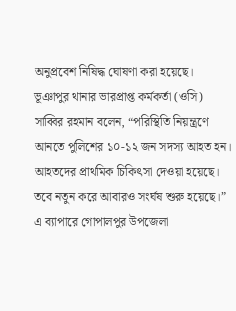অনুপ্রবেশ নিষিদ্ধ ঘোষণা করা হয়েছে।
ভূঞাপুর থানার ভারপ্রাপ্ত কর্মকর্তা (ওসি) সাব্বির রহমান বলেন, “পরিস্থিতি নিয়ন্ত্রণে আনতে পুলিশের ১০-১২ জন সদস্য আহত হন। আহতদের প্রাথমিক চিকিৎসা দেওয়া হয়েছে। তবে নতুন করে আবারও সংর্ঘষ শুরু হয়েছে।”
এ ব্যাপারে গোপালপুর উপজেলা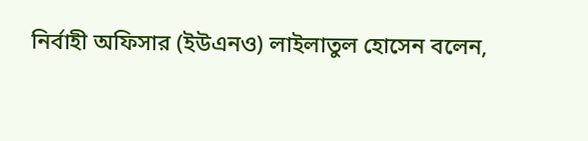নির্বাহী অফিসার (ইউএনও) লাইলাতুল হোসেন বলেন,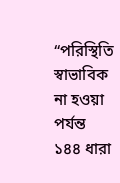“পরিস্থিতি স্বাভাবিক না হওয়া পর্যন্ত ১৪৪ ধারা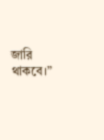জারি থাকবে।”